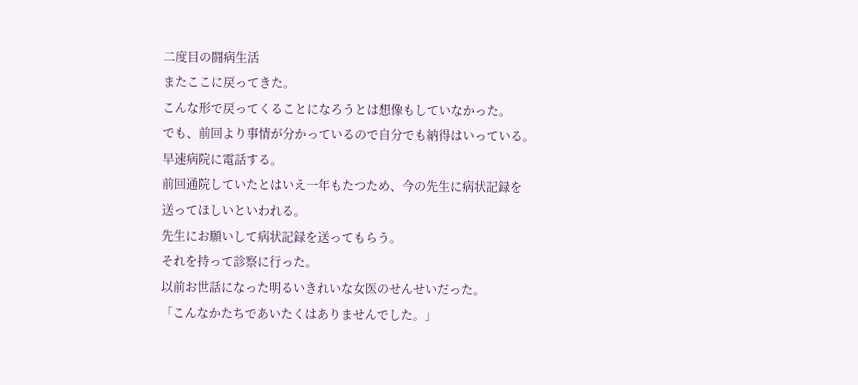二度目の闘病生活
またここに戻ってきた。
こんな形で戻ってくることになろうとは想像もしていなかった。
でも、前回より事情が分かっているので自分でも納得はいっている。
早速病院に電話する。
前回通院していたとはいえ一年もたつため、今の先生に病状記録を
送ってほしいといわれる。
先生にお願いして病状記録を送ってもらう。
それを持って診察に行った。
以前お世話になった明るいきれいな女医のせんせいだった。
「こんなかたちであいたくはありませんでした。」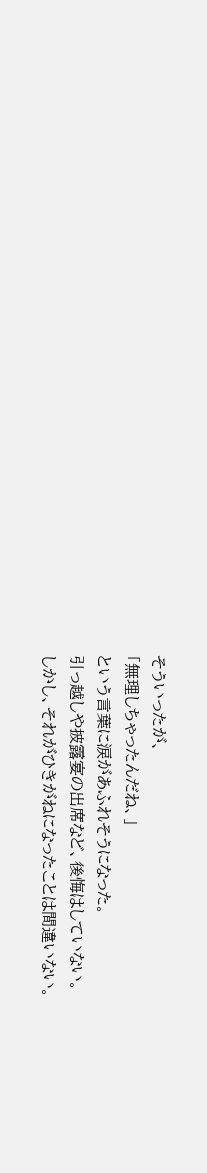そういったが、
「無理しちゃったんだね、」
という言葉に涙があふれそうになった。
引っ越しや披露宴の出席など、後悔はしていない。
しかし、それがひきがねになったことは間違いない。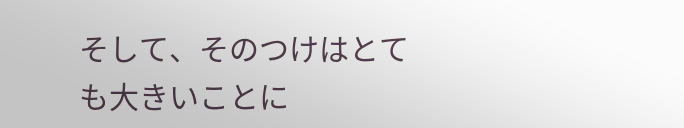そして、そのつけはとても大きいことに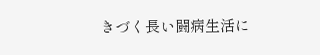きづく長い闘病生活に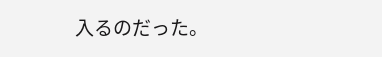入るのだった。